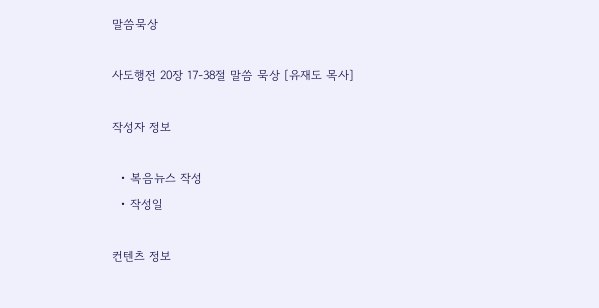말씀묵상

사도행전 20장 17-38절 말씀 묵상 [유재도 목사]

작성자 정보

  • 복음뉴스 작성
  • 작성일

컨텐츠 정보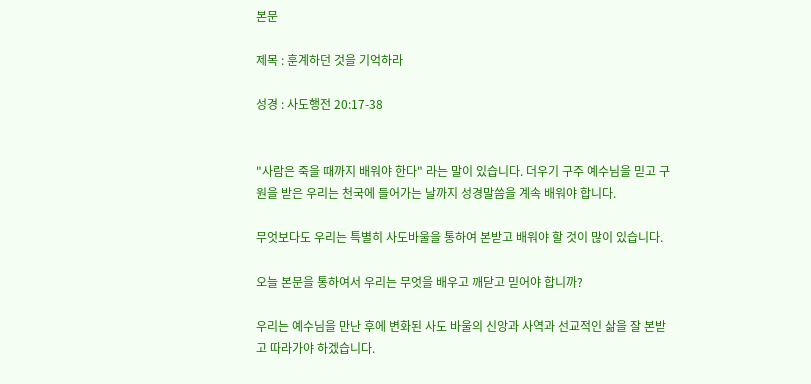본문

제목 : 훈계하던 것을 기억하라

성경 : 사도행전 20:17-38


"사람은 죽을 때까지 배워야 한다" 라는 말이 있습니다. 더우기 구주 예수님을 믿고 구원을 받은 우리는 천국에 들어가는 날까지 성경말씀을 계속 배워야 합니다.

무엇보다도 우리는 특별히 사도바울을 통하여 본받고 배워야 할 것이 많이 있습니다.

오늘 본문을 통하여서 우리는 무엇을 배우고 깨닫고 믿어야 합니까?

우리는 예수님을 만난 후에 변화된 사도 바울의 신앙과 사역과 선교적인 삶을 잘 본받고 따라가야 하겠습니다.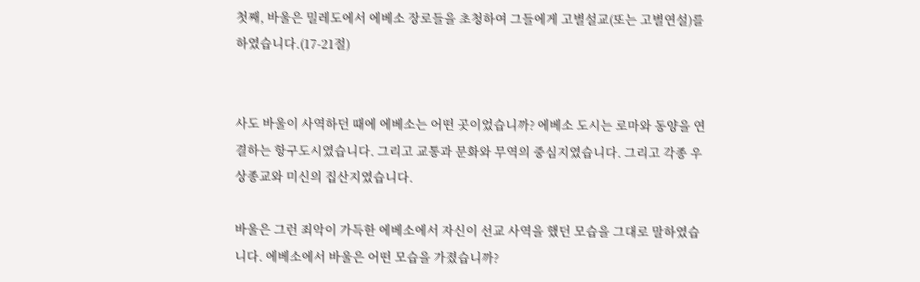첫째, 바울은 밀레도에서 에베소 장로들을 초청하여 그들에게 고별설교(또는 고별연설)를 하였습니다.(17-21절)


사도 바울이 사역하던 때에 에베소는 어떤 곳이었습니까? 에베소 도시는 로마와 동양을 연결하는 항구도시였습니다. 그리고 교통과 문화와 무역의 중심지였습니다. 그리고 각종 우상종교와 미신의 집산지였습니다.

바울은 그런 죄악이 가득한 에베소에서 자신이 선교 사역을 했던 모습을 그대로 말하였습니다. 에베소에서 바울은 어떤 모습을 가졌습니까?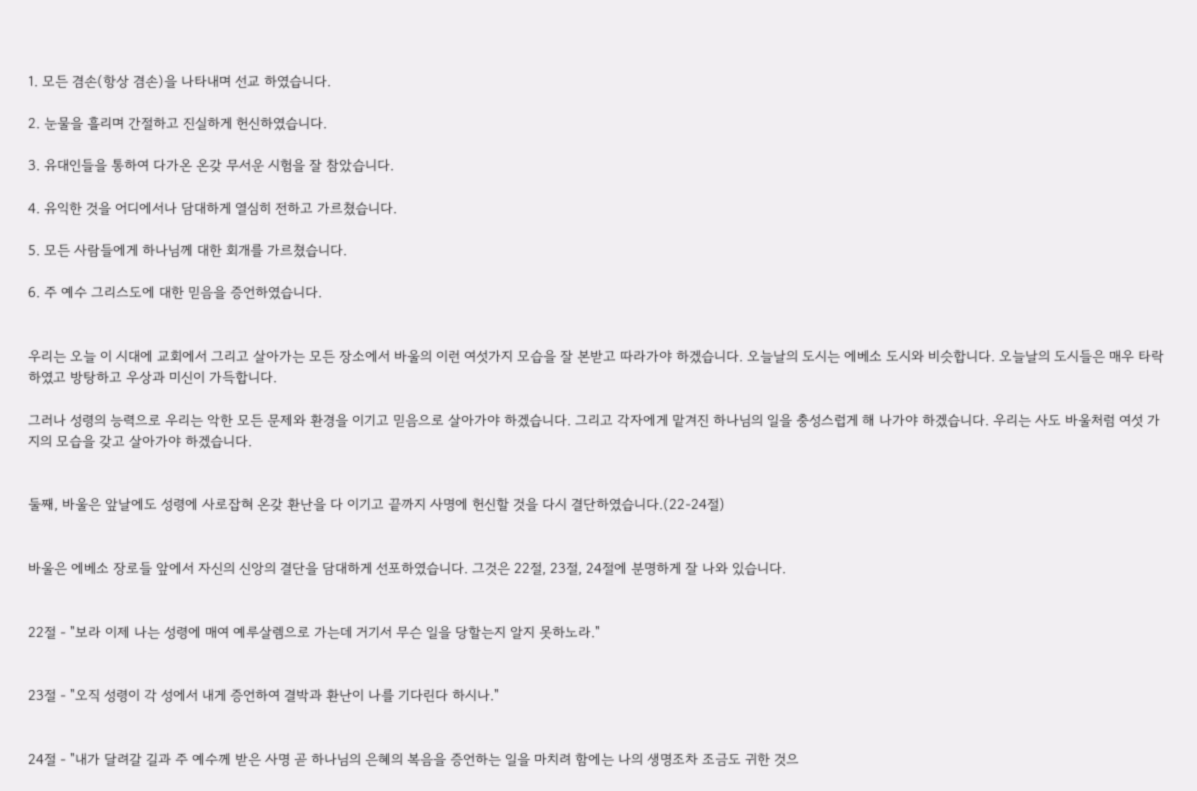1. 모든 겸손(항상 겸손)을 나타내며 선교 하였습니다.

2. 눈물을 흘리며 간절하고 진실하게 헌신하였습니다.

3. 유대인들을 통하여 다가온 온갖 무서운 시험을 잘 참았습니다.

4. 유익한 것을 어디에서나 담대하게 열심히 전하고 가르쳤습니다.

5. 모든 사람들에게 하나님께 대한 회개를 가르쳤습니다.

6. 주 예수 그리스도에 대한 믿음을 증언하였습니다.


우리는 오늘 이 시대에 교회에서 그리고 살아가는 모든 장소에서 바울의 이런 여섯가지 모습을 잘 본받고 따라가야 하겠습니다. 오늘날의 도시는 에베소 도시와 비슷합니다. 오늘날의 도시들은 매우 타락하였고 방탕하고 우상과 미신이 가득합니다.

그러나 성령의 능력으로 우리는 악한 모든 문제와 환경을 이기고 믿음으로 살아가야 하겠습니다. 그리고 각자에게 맡겨진 하나님의 일을 충성스럽게 해 나가야 하겠습니다. 우리는 사도 바울처럼 여섯 가지의 모습을 갖고 살아가야 하겠습니다.


둘째, 바울은 앞날에도 성령에 사로잡혀 온갖 환난을 다 이기고 끝까지 사명에 헌신할 것을 다시 결단하였습니다.(22-24절)


바울은 에베소 장로들 앞에서 자신의 신앙의 결단을 담대하게 선포하였습니다. 그것은 22절, 23절, 24절에 분명하게 잘 나와 있습니다.


22절 - "보라 이제 나는 성령에 매여 예루살렘으로 가는데 거기서 무슨 일을 당할는지 알지 못하노라."


23절 - "오직 성령이 각 성에서 내게 증언하여 결박과 환난이 나를 기다린다 하시나."


24절 - "내가 달려갈 길과 주 예수께 받은 사명 곧 하나님의 은혜의 복음을 증언하는 일을 마치려 함에는 나의 생명조차 조금도 귀한 것으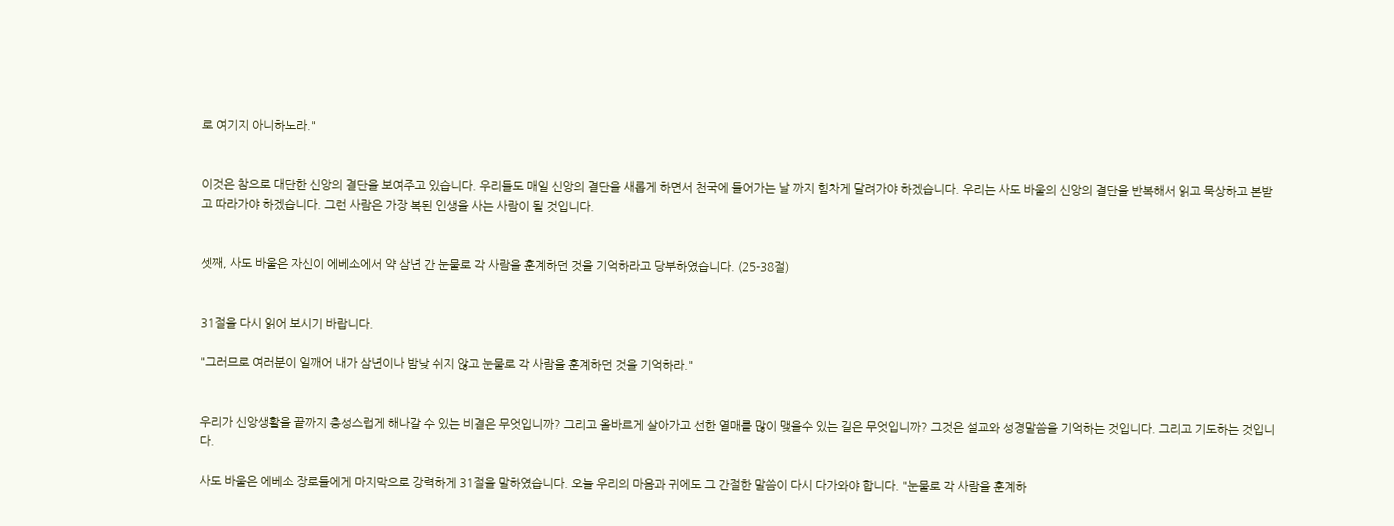로 여기지 아니하노라."


이것은 참으로 대단한 신앙의 결단을 보여주고 있습니다. 우리들도 매일 신앙의 결단을 새롭게 하면서 천국에 들어가는 날 까지 힘차게 달려가야 하겠습니다. 우리는 사도 바울의 신앙의 결단을 반복해서 읽고 묵상하고 본받고 따라가야 하겠습니다. 그런 사람은 가장 복된 인생을 사는 사람이 될 것입니다.


셋째, 사도 바울은 자신이 에베소에서 약 삼년 간 눈물로 각 사람을 훈계하던 것을 기억하라고 당부하였습니다. (25-38절)


31절을 다시 읽어 보시기 바랍니다.

"그러므로 여러분이 일깨어 내가 삼년이나 밤낮 쉬지 않고 눈물로 각 사람을 훈계하던 것을 기억하라."


우리가 신앙생활을 끝까지 충성스럽게 해나갈 수 있는 비결은 무엇입니까? 그리고 올바르게 살아가고 선한 열매를 많이 맺을수 있는 길은 무엇입니까? 그것은 설교와 성경말씀을 기억하는 것입니다. 그리고 기도하는 것입니다.

사도 바울은 에베소 장로들에게 마지막으로 강력하게 31절을 말하였습니다. 오늘 우리의 마음과 귀에도 그 간절한 말씀이 다시 다가와야 합니다. "눈물로 각 사람을 훈계하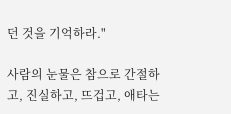던 것을 기억하라."

사람의 눈물은 참으로 간절하고, 진실하고, 뜨겁고, 애타는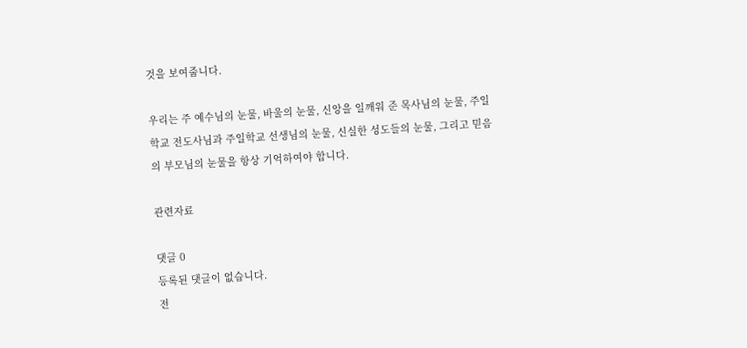것을 보여줍니다.

우리는 주 예수님의 눈물, 바울의 눈물, 신앙을 일깨워 준 목사님의 눈물, 주일학교 전도사님과 주일학교 선생님의 눈물, 신실한 성도들의 눈물, 그리고 믿음의 부모님의 눈물을 항상 기억하여야 합니다.

관련자료

댓글 0
등록된 댓글이 없습니다.
전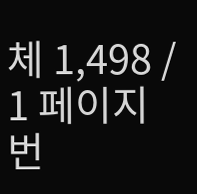체 1,498 / 1 페이지
번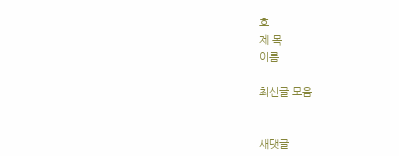호
제 목
이름

최신글 모음


새댓글